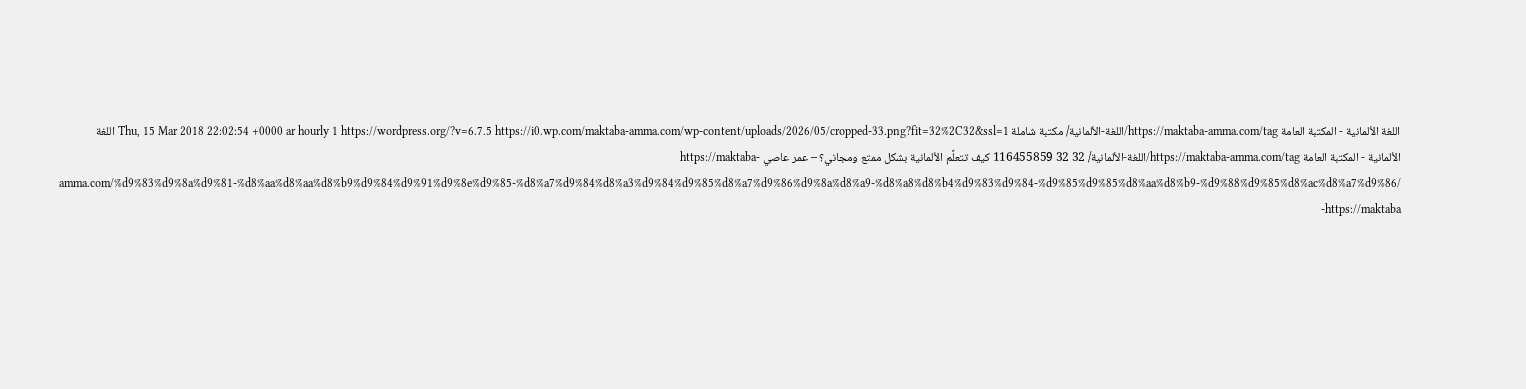اللغة الألمانية - المكتبة العامة https://maktaba-amma.com/tag/اللغة-الألمانية/ مكتبة شاملة Thu, 15 Mar 2018 22:02:54 +0000 ar hourly 1 https://wordpress.org/?v=6.7.5 https://i0.wp.com/maktaba-amma.com/wp-content/uploads/2026/05/cropped-33.png?fit=32%2C32&ssl=1 اللغة الألمانية - المكتبة العامة https://maktaba-amma.com/tag/اللغة-الألمانية/ 32 32 116455859 كيف تتعلَّم الألمانية بشكل ممتع ومجاني؟ – عمر عاصي https://maktaba-amma.com/%d9%83%d9%8a%d9%81-%d8%aa%d8%aa%d8%b9%d9%84%d9%91%d9%8e%d9%85-%d8%a7%d9%84%d8%a3%d9%84%d9%85%d8%a7%d9%86%d9%8a%d8%a9-%d8%a8%d8%b4%d9%83%d9%84-%d9%85%d9%85%d8%aa%d8%b9-%d9%88%d9%85%d8%ac%d8%a7%d9%86/ https://maktaba-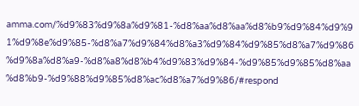amma.com/%d9%83%d9%8a%d9%81-%d8%aa%d8%aa%d8%b9%d9%84%d9%91%d9%8e%d9%85-%d8%a7%d9%84%d8%a3%d9%84%d9%85%d8%a7%d9%86%d9%8a%d8%a9-%d8%a8%d8%b4%d9%83%d9%84-%d9%85%d9%85%d8%aa%d8%b9-%d9%88%d9%85%d8%ac%d8%a7%d9%86/#respond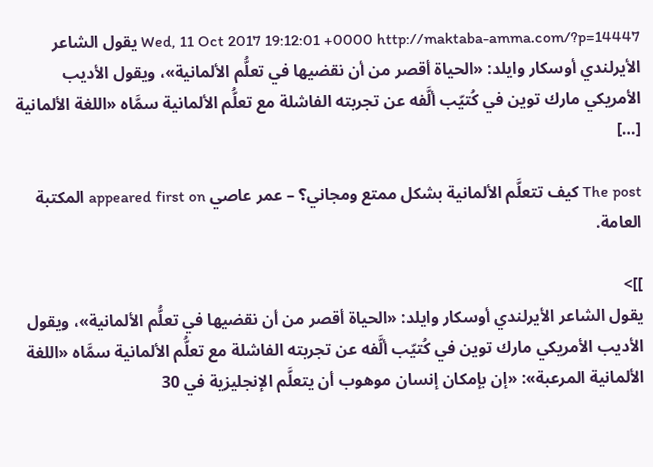Wed, 11 Oct 2017 19:12:01 +0000 http://maktaba-amma.com/?p=14447 يقول الشاعر الأيرلندي أوسكار وايلد: «الحياة أقصر من أن نقضيها في تعلُّم الألمانية»، ويقول الأديب الأمريكي مارك توين في كُتيّب ألَّفه عن تجربته الفاشلة مع تعلُّم الألمانية سمَّاه «اللغة الألمانية […]

The post كيف تتعلَّم الألمانية بشكل ممتع ومجاني؟ – عمر عاصي appeared first on المكتبة العامة.

]]>
يقول الشاعر الأيرلندي أوسكار وايلد: «الحياة أقصر من أن نقضيها في تعلُّم الألمانية»، ويقول الأديب الأمريكي مارك توين في كُتيّب ألَّفه عن تجربته الفاشلة مع تعلُّم الألمانية سمَّاه «اللغة الألمانية المرعبة»: «إن بإمكان إنسان موهوب أن يتعلَّم الإنجليزية في 30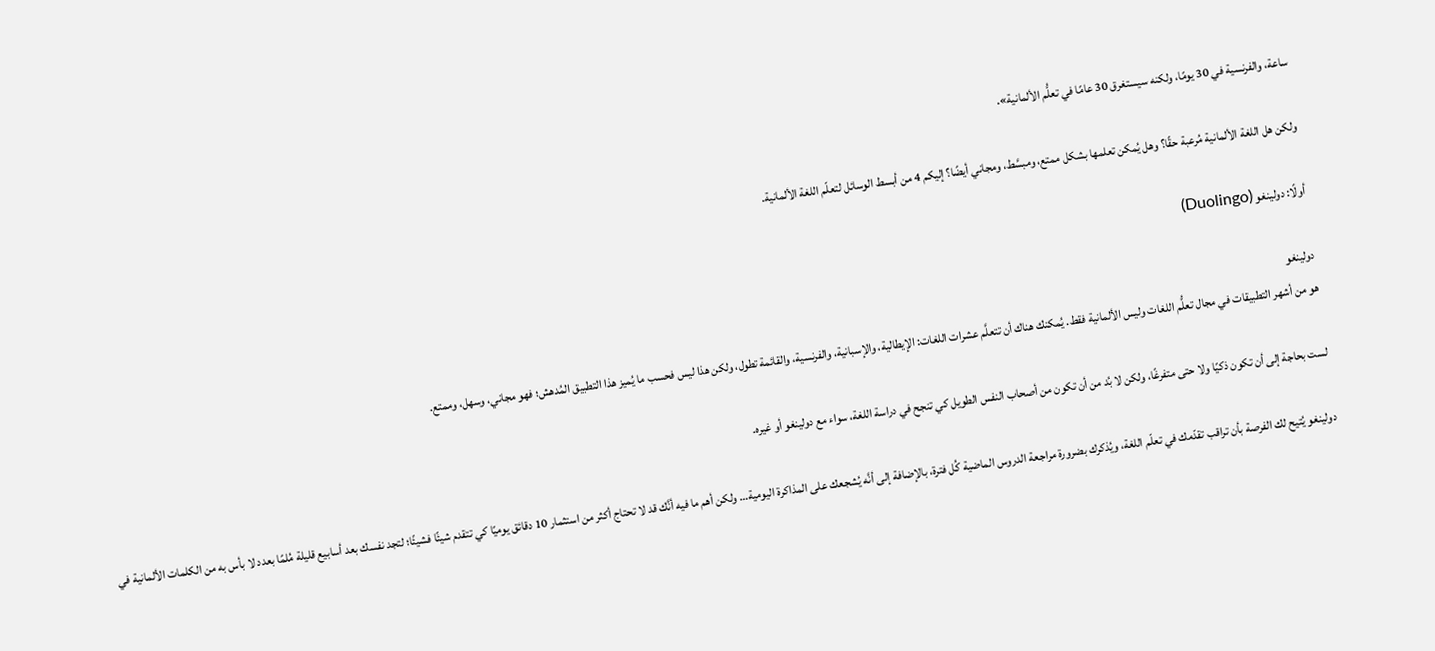ساعة، والفرنسية في 30 يومًا، ولكنه سيستغرق 30 عامًا في تعلُّم الألمانية».

ولكن هل اللغة الألمانية مُرعبة حقًا؟ وهل يُمكن تعلمها بشكل ممتع، ومبسَّط، ومجاني أيضًا؟ إليكم 4 من أبسط الوسائل لتعلّم اللغة الألمانية.

أولًا: دولينغو (Duolingo)

دولينغو
هو من أشهر التطبيقات في مجال تعلُّم اللغات وليس الألمانية فقط. يُمكنك هناك أن تتعلَّم عشرات اللغات: الإيطالية، والإسبانية، والفرنسية، والقائمة تطول، ولكن هذا ليس فحسب ما يُميز هذا التطبيق المُدهش؛ فهو مجاني، وسهل، وممتع.

لست بحاجة إلى أن تكون ذكيًا ولا حتى متفرغًا، ولكن لا بُد من أن تكون من أصحاب النفس الطويل كي تنجح في دراسة اللغة، سواء مع دولينغو أو غيره.

دولينغو يُتيح لك الفرصة بأن تراقب تقدّمك في تعلّم اللغة، ويُذكرك بضرورة مراجعة الدروس الماضية كُل فترة، بالإضافة إلى أنَّه يُشجعك على المذاكرة اليومية… ولكن أهم ما فيه أنَّك قد لا تحتاج أكثر من استثمار 10 دقائق يوميًا كي تتقدم شيئًا فشيئًا؛ لتجد نفسك بعد أسابيع قليلة مُلمًا بعدد لا بأس به من الكلمات الألمانية في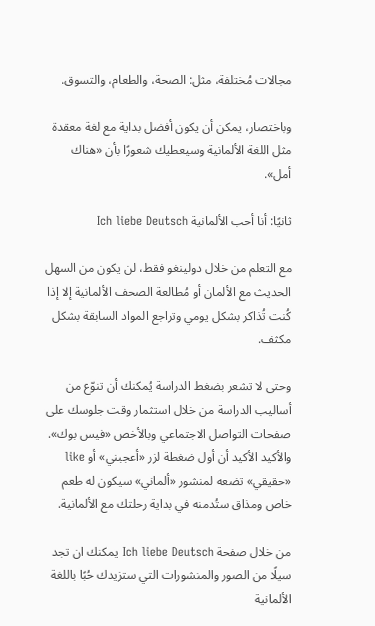مجالات مُختلفة، مثل: الصحة، والطعام، والتسوق.

وباختصار، يمكن أن يكون أفضل بداية مع لغة معقدة مثل اللغة الألمانية وسيعطيك شعورًا بأن «هناك أمل».

ثانيًا: أنا أحب الألمانية Ich liebe Deutsch

مع التعلم من خلال دولينغو فقط، لن يكون من السهل الحديث مع الألمان أو مُطالعة الصحف الألمانية إلا إذا كُنت تُذاكر بشكل يومي وتراجع المواد السابقة بشكل مكثف.

وحتى لا تشعر بضغط الدراسة يُمكنك أن تنوّع من أساليب الدراسة من خلال استثمار وقت جلوسك على صفحات التواصل الاجتماعي وبالأخص «فيس بوك». والأكيد الأكيد أن أول ضغطة لزر «أعجبني» أو like «حقيقي» تضعه لمنشور «ألماني» سيكون له طعم خاص ومذاق ستُدمنه في بداية رحلتك مع الألمانية.

من خلال صفحة Ich liebe Deutsch يمكنك ان تجد سيلًا من الصور والمنشورات التي ستزيدك حُبًا باللغة الألمانية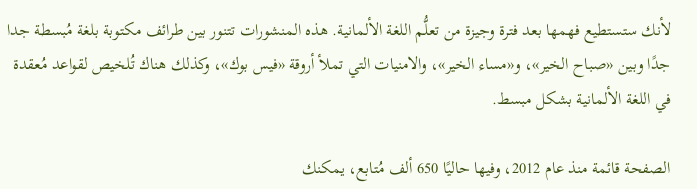لأنك ستستطيع فهمها بعد فترة وجيزة من تعلُّم اللغة الألمانية. هذه المنشورات تتنور بين طرائف مكتوبة بلغة مُبسطة جدا جدًا وبين «صباح الخير»، و«مساء الخير»، والامنيات التي تملأ أروقة «فيس بوك»، وكذلك هناك تُلخيص لقواعد مُعقدة في اللغة الألمانية بشكل مبسط.

الصفحة قائمة منذ عام 2012، وفيها حاليًا 650 ألف مُتابع، يمكنك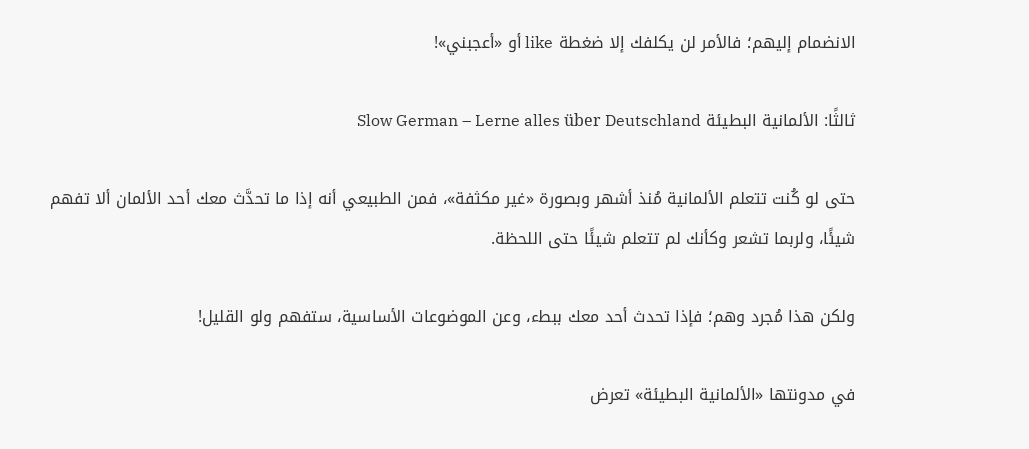الانضمام إليهم؛ فالأمر لن يكلفك إلا ضغطة like أو «أعجبني»!

ثالثًا: الألمانية البطيئة Slow German – Lerne alles über Deutschland

حتى لو كُنت تتعلم الألمانية مُنذ أشهر وبصورة «غير مكثفة»، فمن الطبيعي أنه إذا ما تحدَّث معك أحد الألمان ألا تفهم شيئًا، ولربما تشعر وكأنك لم تتعلم شيئًا حتى اللحظة.

ولكن هذا مُجرد وهم؛ فإذا تحدث أحد معك ببطء، وعن الموضوعات الأساسية، ستفهم ولو القليل!

في مدونتها «الألمانية البطيئة» تعرض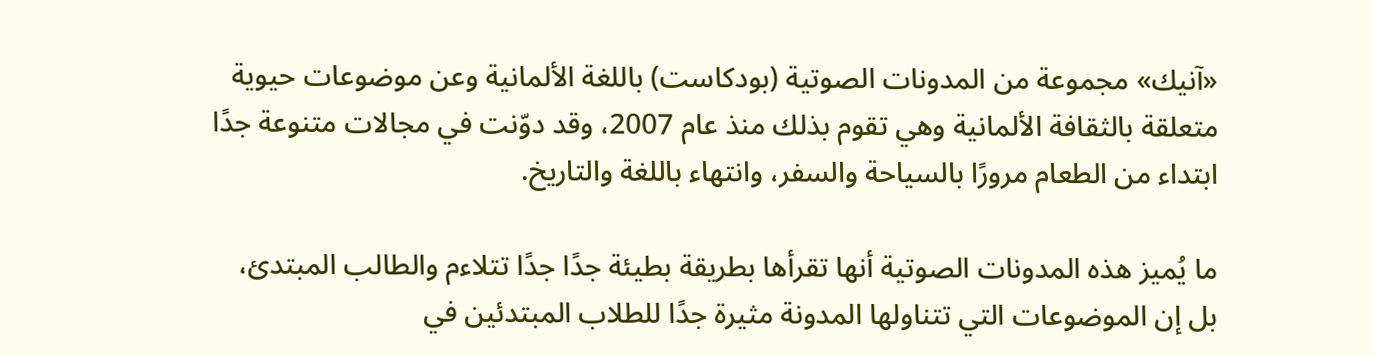«آنيك» مجموعة من المدونات الصوتية (بودكاست) باللغة الألمانية وعن موضوعات حيوية متعلقة بالثقافة الألمانية وهي تقوم بذلك منذ عام 2007، وقد دوّنت في مجالات متنوعة جدًا ابتداء من الطعام مرورًا بالسياحة والسفر، وانتهاء باللغة والتاريخ.

ما يُميز هذه المدونات الصوتية أنها تقرأها بطريقة بطيئة جدًا جدًا تتلاءم والطالب المبتدئ، بل إن الموضوعات التي تتناولها المدونة مثيرة جدًا للطلاب المبتدئين في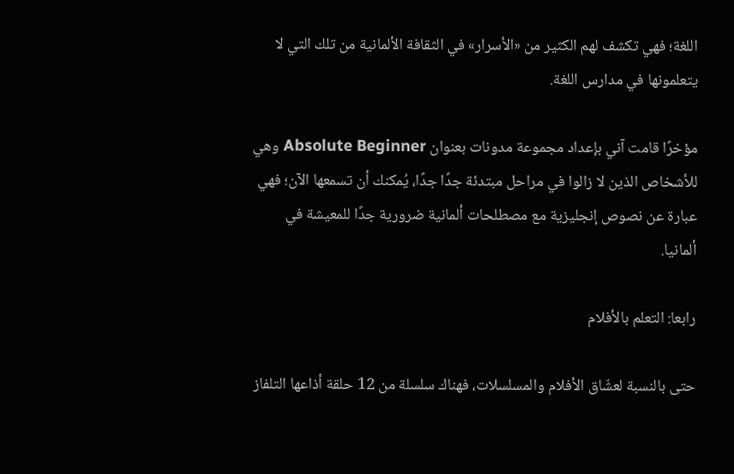اللغة؛ فهي تكشف لهم الكثير من «الأسرار» في الثقافة الألمانية من تلك التي لا يتعلمونها في مدارس اللغة.

مؤخرًا قامت آني بإعداد مجموعة مدونات بعنوان Absolute Beginner وهي للأشخاص الذين لا زالوا في مراحل مبتدئة جدًا جدًا، يُمكنك أن تسمعها الآن؛ فهي عبارة عن نصوص إنجليزية مع مصطلحات ألمانية ضرورية جدًا للمعيشة في ألمانيا.

رابعا: التعلم بالأفلام

حتى بالنسبة لعشّاق الأفلام والمسلسلات، فهناك سلسلة من 12 حلقة أذاعها التلفاز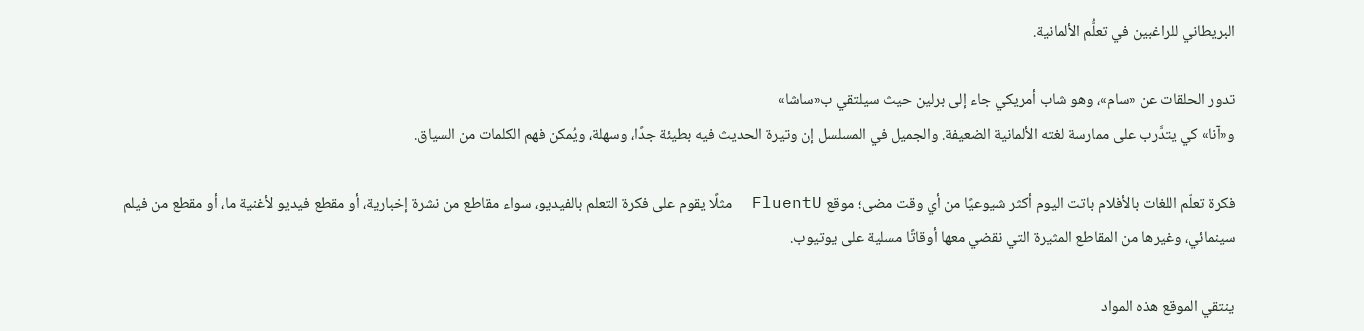البريطاني للراغبين في تعلُّم الألمانية.

تدور الحلقات عن «سام»، وهو شاب أمريكي جاء إلى برلين حيث سيلتقي ب«ساشا»
و«آنا» كي يتدَّرب على ممارسة لغته الألمانية الضعيفة. والجميل في المسلسل إن وتيرة الحديث فيه بطيئة جدًا، وسهلة، ويُمكن فهم الكلمات من السياق.

فكرة تعلّم اللغات بالأفلام باتت اليوم أكثر شيوعيًا من أي وقت مضى؛ موقع FluentU  مثلًا يقوم على فكرة التعلم بالفيديو، سواء مقاطع من نشرة إخبارية، أو مقطع فيديو لأغنية ما، أو مقطع من فيلم سينمائي، وغيرها من المقاطع المثيرة التي نقضي معها أوقاتًا مسلية على يوتيوب.

ينتقي الموقع هذه المواد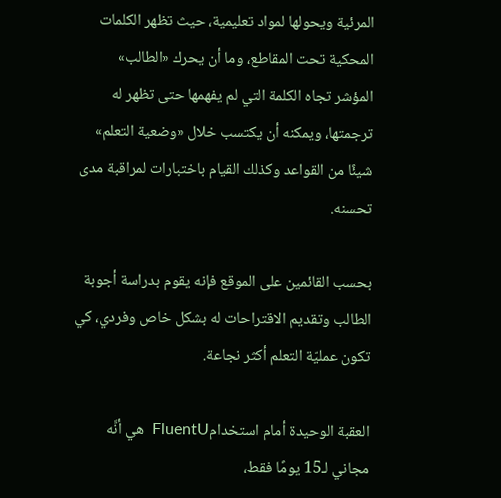المرئية ويحولها لمواد تعليمية، حيث تظهر الكلمات المحكية تحت المقاطع، وما أن يحرك «الطالب» المؤشر تجاه الكلمة التي لم يفهمها حتى تظهر له ترجمتها، ويمكنه أن يكتسب خلال «وضعية التعلم» شيئًا من القواعد وكذلك القيام باختبارات لمراقبة مدى تحسنه.

بحسب القائمين على الموقع فإنه يقوم بدراسة أجوبة الطالب وتقديم الاقتراحات له بشكل خاص وفردي، كي تكون عمليّة التعلم أكثر نجاعة.

العقبة الوحيدة أمام استخدامFluentU  هي أنَّه مجاني لـ15 يومًا فقط،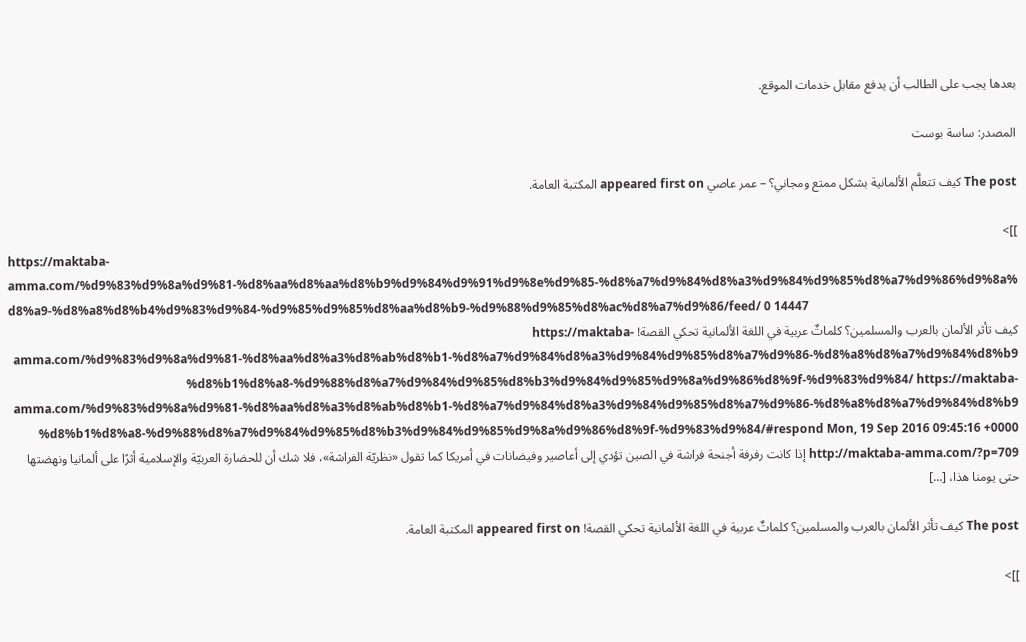بعدها يجب على الطالب أن يدفع مقابل خدمات الموقع.

المصدر: ساسة بوست

The post كيف تتعلَّم الألمانية بشكل ممتع ومجاني؟ – عمر عاصي appeared first on المكتبة العامة.

]]>
https://maktaba-amma.com/%d9%83%d9%8a%d9%81-%d8%aa%d8%aa%d8%b9%d9%84%d9%91%d9%8e%d9%85-%d8%a7%d9%84%d8%a3%d9%84%d9%85%d8%a7%d9%86%d9%8a%d8%a9-%d8%a8%d8%b4%d9%83%d9%84-%d9%85%d9%85%d8%aa%d8%b9-%d9%88%d9%85%d8%ac%d8%a7%d9%86/feed/ 0 14447
كيف تأثر الألمان بالعرب والمسلمين؟ كلماتٌ عربية في اللغة الألمانية تحكي القصة! https://maktaba-amma.com/%d9%83%d9%8a%d9%81-%d8%aa%d8%a3%d8%ab%d8%b1-%d8%a7%d9%84%d8%a3%d9%84%d9%85%d8%a7%d9%86-%d8%a8%d8%a7%d9%84%d8%b9%d8%b1%d8%a8-%d9%88%d8%a7%d9%84%d9%85%d8%b3%d9%84%d9%85%d9%8a%d9%86%d8%9f-%d9%83%d9%84/ https://maktaba-amma.com/%d9%83%d9%8a%d9%81-%d8%aa%d8%a3%d8%ab%d8%b1-%d8%a7%d9%84%d8%a3%d9%84%d9%85%d8%a7%d9%86-%d8%a8%d8%a7%d9%84%d8%b9%d8%b1%d8%a8-%d9%88%d8%a7%d9%84%d9%85%d8%b3%d9%84%d9%85%d9%8a%d9%86%d8%9f-%d9%83%d9%84/#respond Mon, 19 Sep 2016 09:45:16 +0000 http://maktaba-amma.com/?p=709 إذا كانت رفرفة أجنحة فراشة في الصين تؤدي إلى أعاصير وفيضانات في أمريكا كما تقول «نظريّة الفراشة»، فلا شك أن للحضارة العربيّة والإسلامية أثرًا على ألمانيا ونهضتها حتى يومنا هذا، […]

The post كيف تأثر الألمان بالعرب والمسلمين؟ كلماتٌ عربية في اللغة الألمانية تحكي القصة! appeared first on المكتبة العامة.

]]>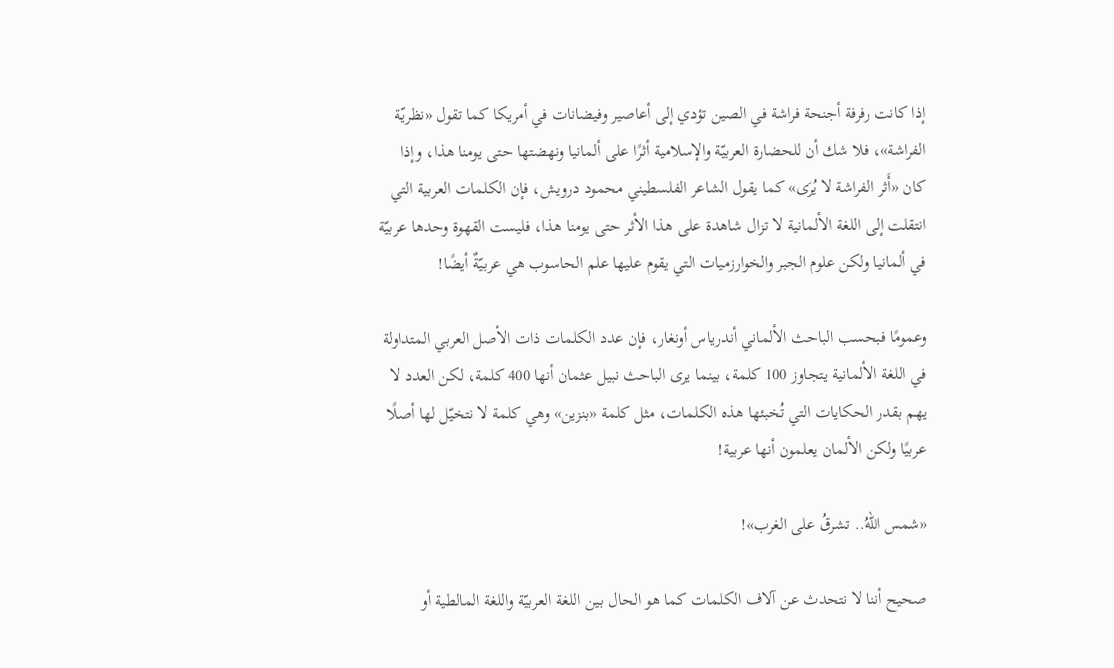إذا كانت رفرفة أجنحة فراشة في الصين تؤدي إلى أعاصير وفيضانات في أمريكا كما تقول «نظريّة الفراشة»، فلا شك أن للحضارة العربيّة والإسلامية أثرًا على ألمانيا ونهضتها حتى يومنا هذا، وإذا كان «أَثر الفراشة لا يُرَى» كما يقول الشاعر الفلسطيني محمود درويش، فإن الكلمات العربية التي انتقلت إلى اللغة الألمانية لا تزال شاهدة على هذا الأثر حتى يومنا هذا، فليست القهوة وحدها عربيّة في ألمانيا ولكن علوم الجبر والخوارزميات التي يقوم عليها علم الحاسوب هي عربيّةٌ أيضًا!

وعمومًا فبحسب الباحث الألماني أندرياس أونغار، فإن عدد الكلمات ذات الأصل العربي المتداولة في اللغة الألمانية يتجاوز 100 كلمة، بينما يرى الباحث نبيل عثمان أنها 400 كلمة، لكن العدد لا يهم بقدر الحكايات التي تُخبئها هذه الكلمات، مثل كلمة «بنزين» وهي كلمة لا نتخيّل لها أصلًا عربيًا ولكن الألمان يعلمون أنها عربية!

«شمس اللهُ.. تشرقُ على الغرب»!

صحيح أننا لا نتحدث عن آلاف الكلمات كما هو الحال بين اللغة العربيّة واللغة المالطية أو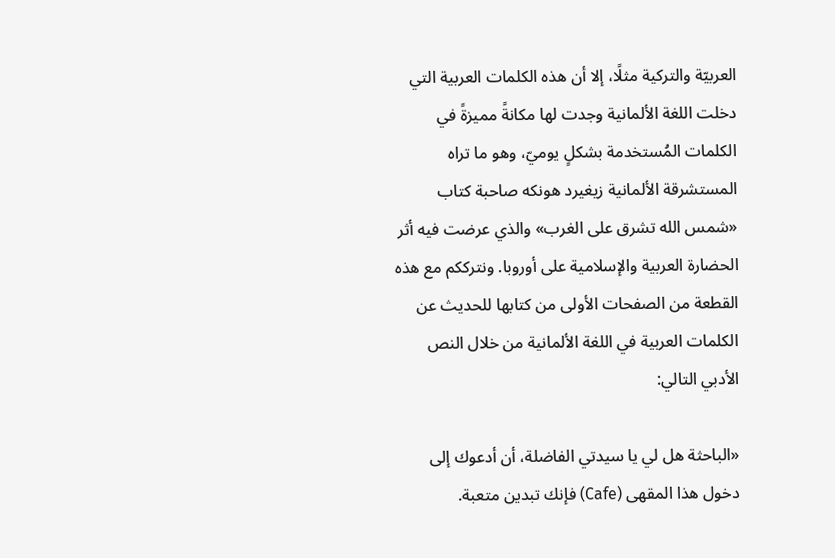العربيّة والتركية مثلًا، إلا أن هذه الكلمات العربية التي دخلت اللغة الألمانية وجدت لها مكانةً مميزةً في الكلمات المُستخدمة بشكلٍ يوميّ، وهو ما تراه المستشرقة الألمانية زيغيرد هونكه صاحبة كتاب «شمس الله تشرق على الغرب» والذي عرضت فيه أثر الحضارة العربية والإسلامية على أوروبا. ونترككم مع هذه القطعة من الصفحات الأولى من كتابها للحديث عن الكلمات العربية في اللغة الألمانية من خلال النص الأدبي التالي:

«الباحثة هل لي يا سيدتي الفاضلة، أن أدعوك إلى دخول هذا المقهى (Cafe) فإنك تبدين متعبة.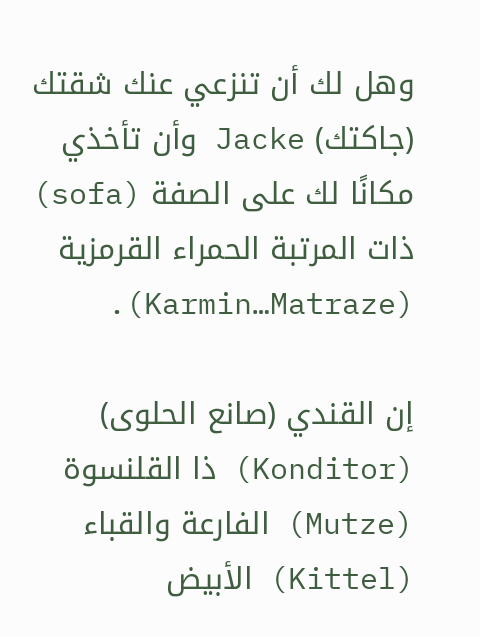وهل لك أن تنزعي عنك شقتك (جاكتك) Jacke وأن تأخذي مكانًا لك على الصفة (sofa) ذات المرتبة الحمراء القرمزية (Karmin…Matraze).

إن القندي (صانع الحلوى) (Konditor) ذا القلنسوة (Mutze) الفارعة والقباء (Kittel) الأبيض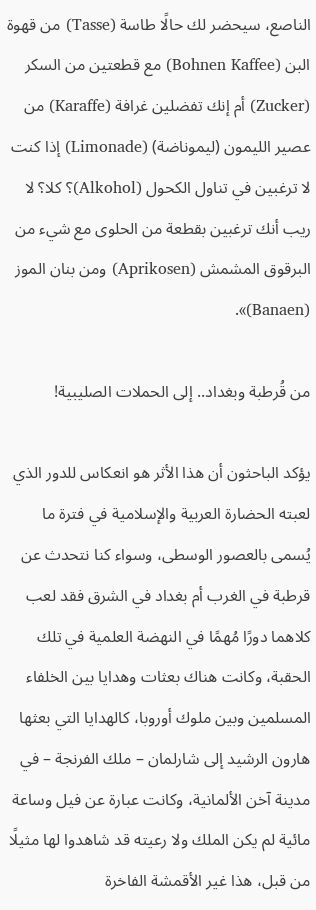الناصع، سيحضر لك حالًا طاسة (Tasse) من قهوة البن (Bohnen Kaffee) مع قطعتين من السكر (Zucker) أم إنك تفضلين غرافة (Karaffe) من عصير الليمون (ليموناضة) (Limonade) إذا كنت لا ترغبين في تناول الكحول (Alkohol)؟ كلا؟ لا ريب أنك ترغبين بقطعة من الحلوى مع شيء من البرقوق المشمش (Aprikosen) ومن بنان الموز (Banaen)».

من قُرطبة وبغداد.. إلى الحملات الصليبية!

يؤكد الباحثون أن هذا الأثر هو انعكاس للدور الذي لعبته الحضارة العربية والإسلامية في فترة ما يُسمى بالعصور الوسطى، وسواء كنا نتحدث عن قرطبة في الغرب أم بغداد في الشرق فقد لعب كلاهما دورًا مُهمًا في النهضة العلمية في تلك الحقبة، وكانت هناك بعثات وهدايا بين الخلفاء المسلمين وبين ملوك أوروبا، كالهدايا التي بعثها هارون الرشيد إلى شارلمان – ملك الفرنجة – في مدينة آخن الألمانية، وكانت عبارة عن فيل وساعة مائية لم يكن الملك ولا رعيته قد شاهدوا لها مثيلًا من قبل، هذا غير الأقمشة الفاخرة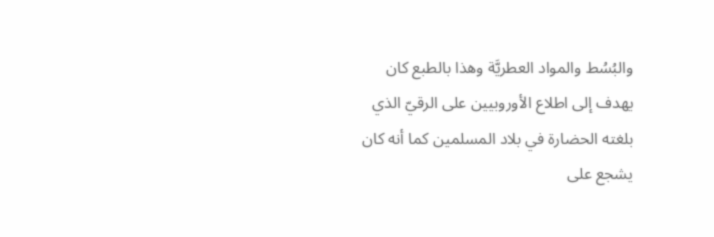والبُسُط والمواد العطريَّة وهذا بالطبع كان يهدف إلى اطلاع الأوروبيين على الرقيّ الذي بلغته الحضارة في بلاد المسلمين كما أنه كان يشجع على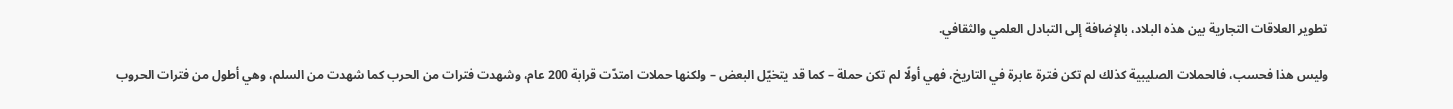تطوير العلاقات التجارية بين هذه البلاد، بالإضافة إلى التبادل العلمي والثقافي.

وليس هذا فحسب، فالحملات الصليبية كذلك لم تكن فترة عابرة في التاريخ، فهي أولًا لم تكن حملة – كما قد يتخيّل البعض – ولكنها حملات امتدّت قرابة 200 عام، وشهدت فترات من الحرب كما شهدت من السلم، وهي أطول من فترات الحروب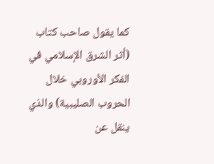كما يقول صاحب كتاب (أثر الشرق الإسلامي في الفكر الأوروبي خلال الحروب الصليبية) والذي ينقل عن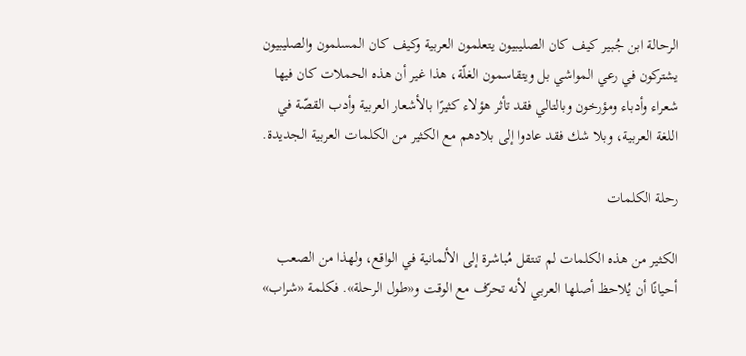الرحالة ابن جُبير كيف كان الصليبيون يتعلمون العربية وكيف كان المسلمون والصليبيون يشتركون في رعي المواشي بل ويتقاسمون الغلّة، هذا غير أن هذه الحملات كان فيها شعراء وأدباء ومؤرخون وبالتالي فقد تأثر هؤلاء كثيرًا بالأشعار العربية وأدب القصّة في اللغة العربية، وبلا شك فقد عادوا إلى بلادهم مع الكثير من الكلمات العربية الجديدة.

رحلة الكلمات

الكثير من هذه الكلمات لم تنتقل مُباشرة إلى الألمانية في الواقع، ولهذا من الصعب أحيانًا أن يُلاحظ أصلها العربي لأنه تحرّف مع الوقت و«طول الرحلة». فكلمة «شراب»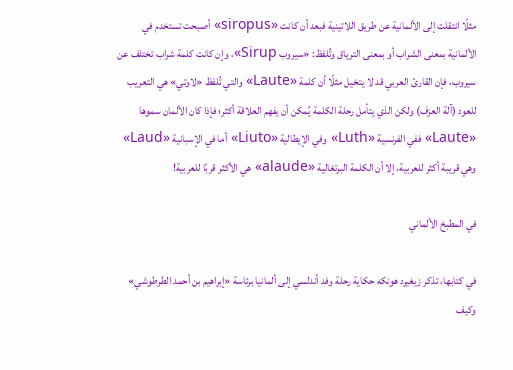مثلًا انتقلت إلى الألمانية عن طريق اللاتينية فبعد أن كانت «siropus» أصبحت تستخدم في الألمانية بمعنى الشراب أو بمعنى الترياق وتُلفظ: «سيروب Sirup»، وإن كانت كلمة شراب تختلف عن سيروب، فإن القارئ العربي قد لا يتخيل مثلًا أن كلمة «Laute» والتي تُلفظ «لاوتي» هي التعريب للعود (آلة العزف) ولكن الذي يتأمل رحلة الكلمة يُمكن أن يفهم العلاقة أكثر؛ فإذا كان الألمان سموها «Laute» ففي الفرنسية «Luth» وفي الإيطالية «Liuto» أما في الإسبانية «Laud» وهي قريبة أكثر للعربية، إلا أن الكلمة البرتغالية «alaude» هي الأكثر قربًا للعربية!

في المطبخ الألماني

في كتابها، تذكر زيغيرد هونكه حكاية رحلة وفد أندلسي إلى ألمانيا برئاسة «إبراهيم بن أحمد الطرطوشي» وكيف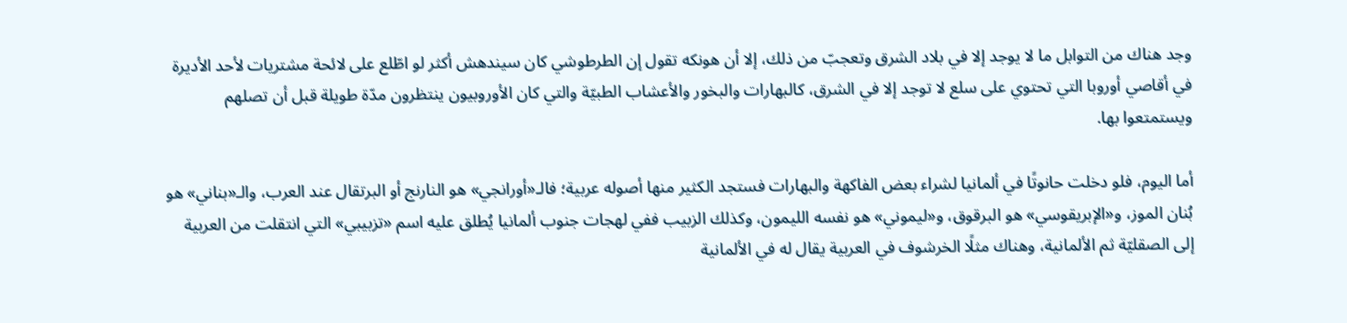وجد هناك من التوابل ما لا يوجد إلا في بلاد الشرق وتعجبّ من ذلك، إلا أن هونكه تقول إن الطرطوشي كان سيندهش أكثر لو اطّلع على لائحة مشتريات لأحد الأديرة في أقاصي أوروبا التي تحتوي على سلع لا توجد إلا في الشرق، كالبهارات والبخور والأعشاب الطبيّة والتي كان الأوروبيون ينتظرون مدّة طويلة قبل أن تصلهم ويستمتعوا بها.

أما اليوم، فلو دخلت حانوتًا في ألمانيا لشراء بعض الفاكهة والبهارات فستجد الكثير منها أصوله عربية؛ فالـ«أورانجي» هو النارنج أو البرتقال عند العرب، والـ«بناني» هو بُنان الموز، و«الإبريقوسي» هو البرقوق، و«ليموني» هو نفسه الليمون، وكذلك الزبيب ففي لهجات جنوب ألمانيا يُطلق عليه اسم «تزبيبي» التي انتقلت من العربية إلى الصقليّة ثم الألمانية، وهناك مثلًا الخرشوف في العربية يقال له في الألمانية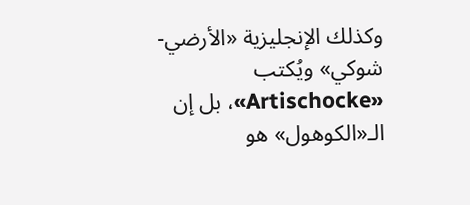وكذلك الإنجليزية «الأرضي-شوكي» ويُكتب «Artischocke»، بل إن الـ«الكوهول» هو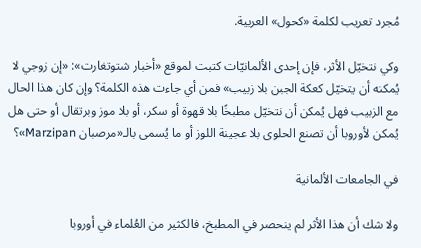مُجرد تعريب لكلمة «كحول» العربية.

وكي نتخيّل الأثر، فإن إحدى الألمانيّات كتبت لموقع «أخبار شتوتغارت»: «إن زوجي لا يُمكنه أن يتخيّل كعكة الجبن بلا زبيب» فمن أي جاءت هذه الكلمة؟ وإن كان هذا الحال مع الزبيب فهل يُمكن أن نتخيّل مطبخًا بلا قهوة أو سكر، أو بلا موز وبرتقال أو حتى هل يُمكن لأوروبا أن تصنع الحلوى بلا عجينة اللوز أو ما يُسمى بالـ«مرصبان Marzipan»؟

في الجامعات الألمانية

ولا شك أن هذا الأثر لم ينحصر في المطبخ، فالكثير من العُلماء في أوروبا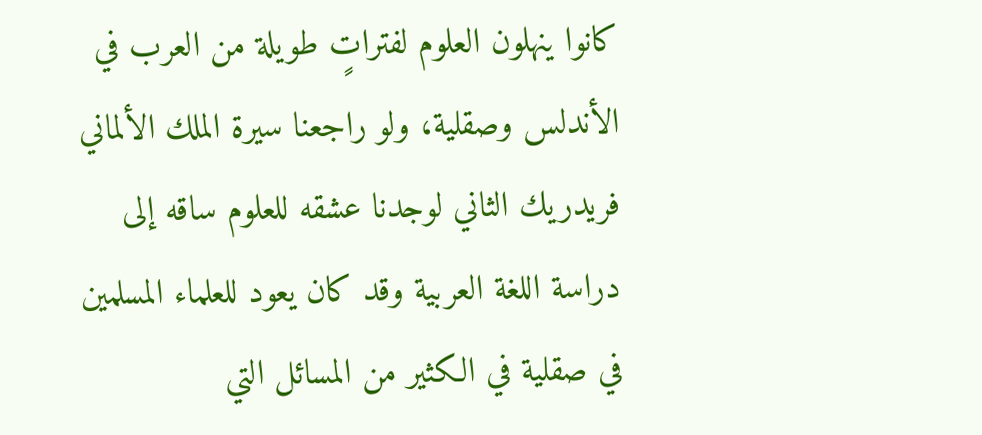كانوا ينهلون العلوم لفتراتٍ طويلة من العرب في الأندلس وصقلية، ولو راجعنا سيرة الملك الألماني فريدريك الثاني لوجدنا عشقه للعلوم ساقه إلى دراسة اللغة العربية وقد كان يعود للعلماء المسلمين في صقلية في الكثير من المسائل التي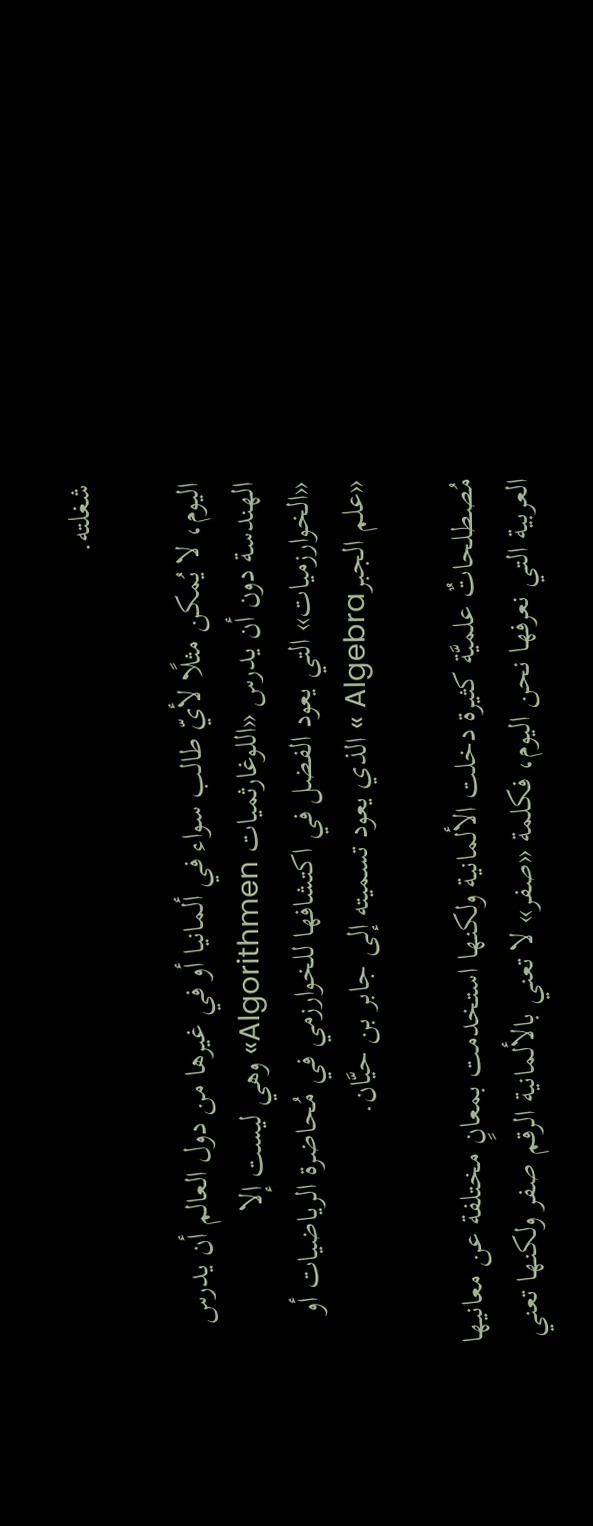شغلته.

اليوم، لا يُمكن مثلًا لأيّ طالب سواء في ألمانيا أو في غيرها من دول العالم أن يدرس الهندسة دون أن يدرس «اللوغارثميات Algorithmen» وهي ليست إلا «الخوارزميات» التي يعود الفضل في اكتشافها للخوارزمي في مُحاضرة الرياضيات أو «علم الجبرAlgebra » الذي يعود تسميته إلى جابر بن حيَّان.

مُصطلحاتٌ علميَّة كثيرة دخلت الألمانية ولكنها استخدمت بمعانٍ مختلفة عن معانيها العربية التي نعرفها نحن اليوم، فكلمة «صفر» لا تعني بالألمانية الرقم صفر ولكنها تعني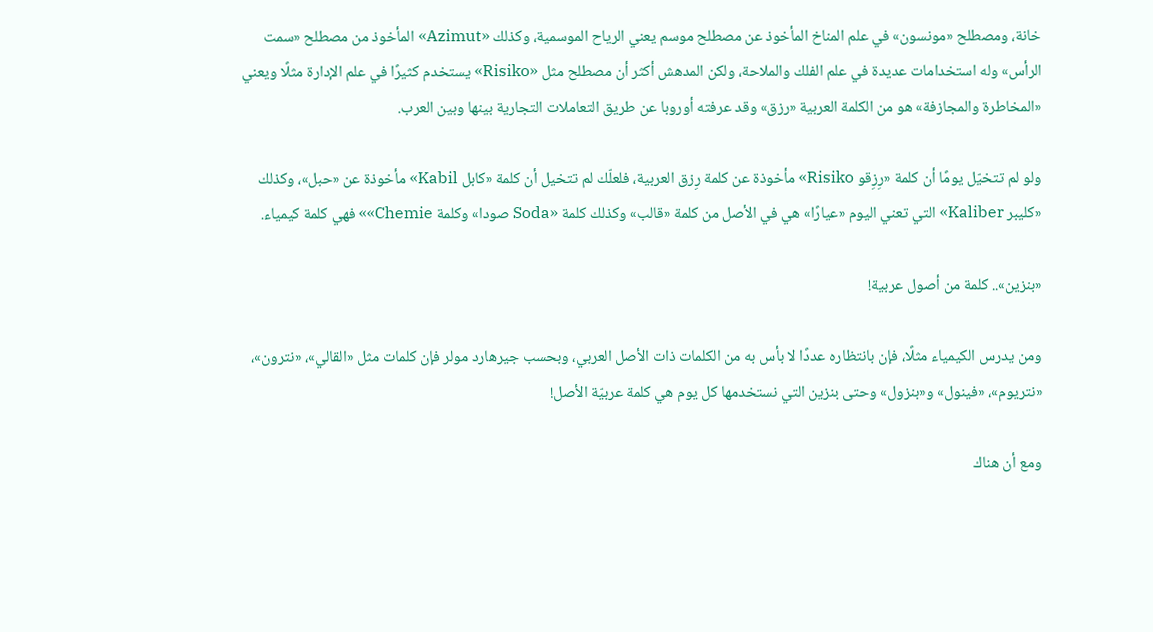خانة، ومصطلح «مونسون» في علم المناخ المأخوذ عن مصطلح موسم يعني الرياح الموسمية، وكذلك «Azimut» المأخوذ من مصطلح «سمت الرأس» وله استخدامات عديدة في علم الفلك والملاحة، ولكن المدهش أكثر أن مصطلح مثل «Risiko» يستخدم كثيرًا في علم الإدارة مثلًا ويعني «المخاطرة والمجازفة» هو من الكلمة العربية «رزق» وقد عرفته أوروبا عن طريق التعاملات التجارية بينها وبين العرب.

ولو لم تتخيّل يومًا أن كلمة «رِزِقو Risiko» مأخوذة عن كلمة رِزق العربية، فلعلّك لم تتخيل أن كلمة «كابل Kabil» مأخوذة عن «حبل»، وكذلك «كليبر Kaliber» التي تعني اليوم «عيارًا» هي في الأصل من كلمة «قالب» وكذلك كلمة «Soda صودا» وكلمة Chemie»» فهي كلمة كيمياء.

«بنزين».. كلمة من أصول عربية!

ومن يدرس الكيمياء مثلًا، فإن بانتظاره عددًا لا بأس به من الكلمات ذات الأصل العربي، وبحسب جيرهارد مولر فإن كلمات مثل «القالي»، «نترون»، «نتريوم»، «فينول» و«بنزول» وحتى بنزين التي نستخدمها كل يوم هي كلمة عربيّة الأصل!

ومع أن هناك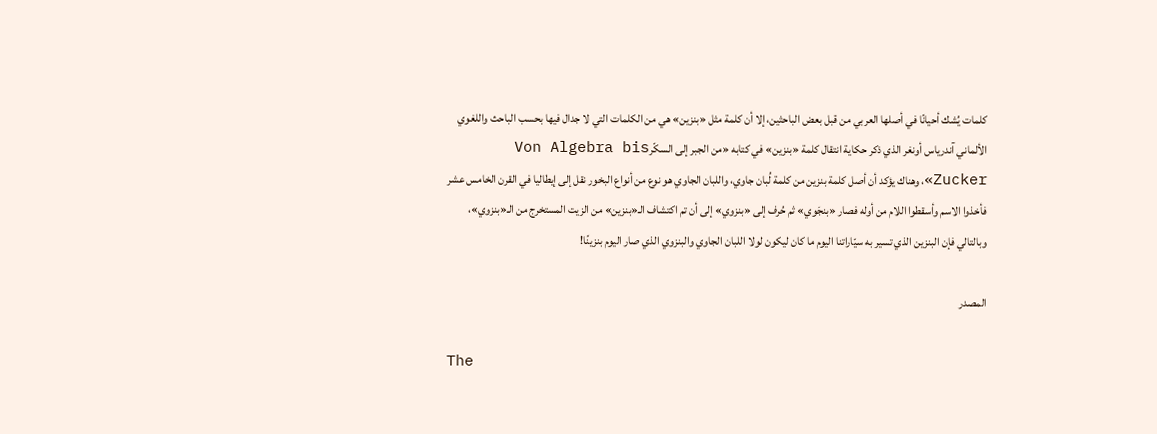كلمات يُشك أحيانًا في أصلها العربي من قبل بعض الباحثين، إلا أن كلمة مثل «بنزين» هي من الكلمات التي لا جدال فيها بحسب الباحث واللغوي الألماني آندرياس أونغر الذي ذكر حكاية انتقال كلمة «بنزين» في كتابه «من الجبر إلى السكّرVon Algebra bis Zucker»، وهناك يؤكد أن أصل كلمة بنزين من كلمة لُبان جاوي، واللبان الجاوي هو نوع من أنواع البخور نقل إلى إيطاليا في القرن الخامس عشر فأخذوا الاسم وأسقطوا اللام من أوله فصار «بنجَوي» ثم حُرف إلى «بنزوي» إلى أن تم اكتشاف الـ«بنزين» من الزيت المستخرج من الـ«بنزوي»، وبالتالي فإن البنزين الذي تسير به سيّاراتنا اليوم ما كان ليكون لولا اللبان الجاوي والبنزوي الذي صار اليوم بنزينًا!

المصدر

The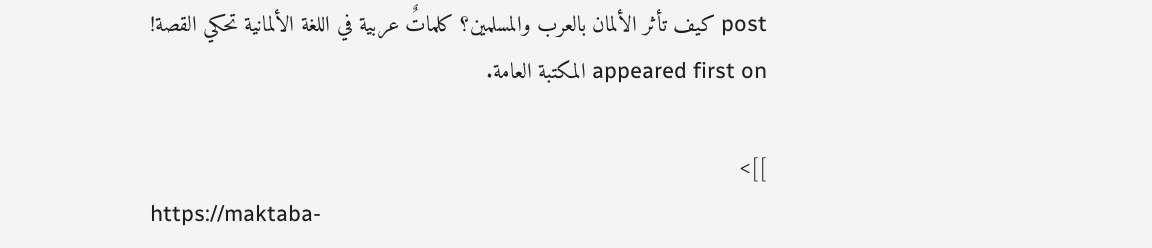post كيف تأثر الألمان بالعرب والمسلمين؟ كلماتٌ عربية في اللغة الألمانية تحكي القصة! appeared first on المكتبة العامة.

]]>
https://maktaba-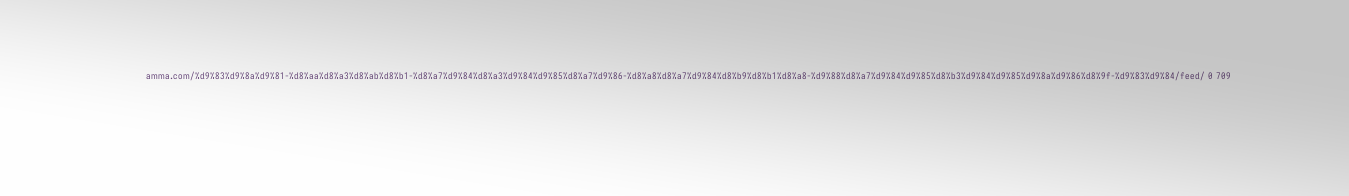amma.com/%d9%83%d9%8a%d9%81-%d8%aa%d8%a3%d8%ab%d8%b1-%d8%a7%d9%84%d8%a3%d9%84%d9%85%d8%a7%d9%86-%d8%a8%d8%a7%d9%84%d8%b9%d8%b1%d8%a8-%d9%88%d8%a7%d9%84%d9%85%d8%b3%d9%84%d9%85%d9%8a%d9%86%d8%9f-%d9%83%d9%84/feed/ 0 709